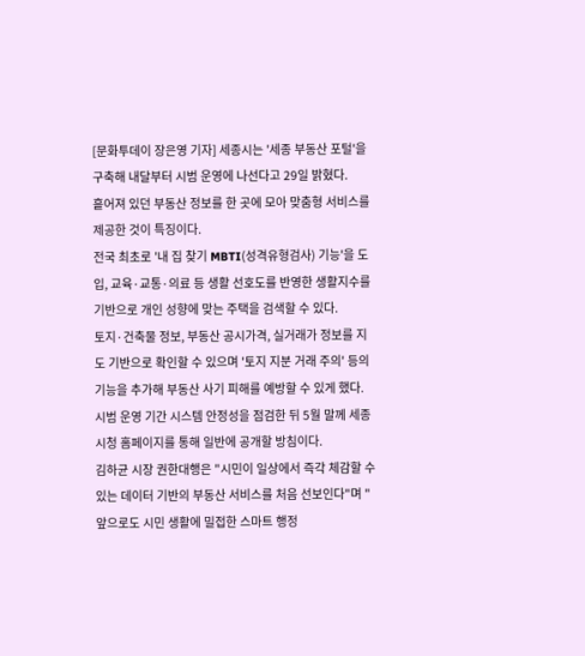[문화투데이 장은영 기자] 세종시는 '세종 부동산 포털'을 구축해 내달부터 시범 운영에 나선다고 29일 밝혔다.
흩어져 있던 부동산 정보를 한 곳에 모아 맞춤형 서비스를 제공한 것이 특징이다.
전국 최초로 '내 집 찾기 MBTI(성격유형검사) 기능'을 도입, 교육·교통·의료 등 생활 선호도를 반영한 생활지수를 기반으로 개인 성향에 맞는 주택을 검색할 수 있다.
토지·건축물 정보, 부동산 공시가격, 실거래가 정보를 지도 기반으로 확인할 수 있으며 '토지 지분 거래 주의' 등의 기능을 추가해 부동산 사기 피해를 예방할 수 있게 했다.
시범 운영 기간 시스템 안정성을 점검한 뒤 5월 말께 세종시청 홈페이지를 통해 일반에 공개할 방침이다.
김하균 시장 권한대행은 "시민이 일상에서 즉각 체감할 수 있는 데이터 기반의 부동산 서비스를 처음 선보인다"며 "앞으로도 시민 생활에 밀접한 스마트 행정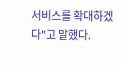서비스를 확대하겠다"고 말했다.